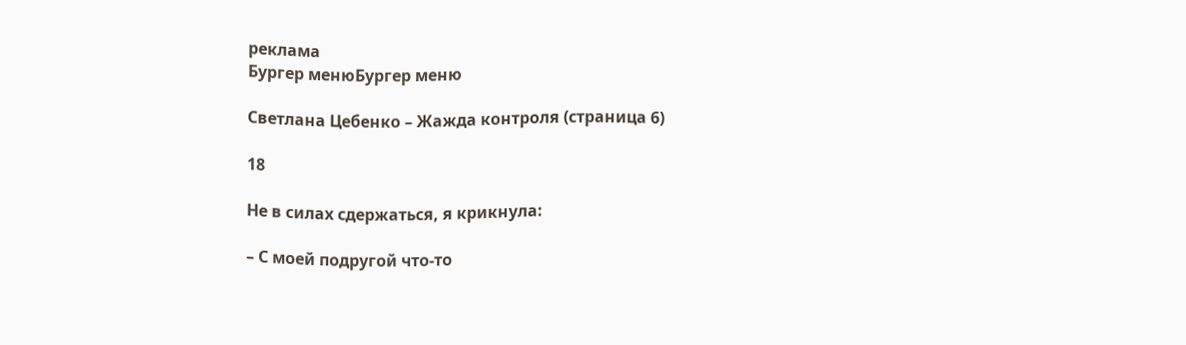реклама
Бургер менюБургер меню

Светлана Цебенко – Жажда контроля (страница 6)

18

Не в силах сдержаться, я крикнула:

– С моей подругой что-то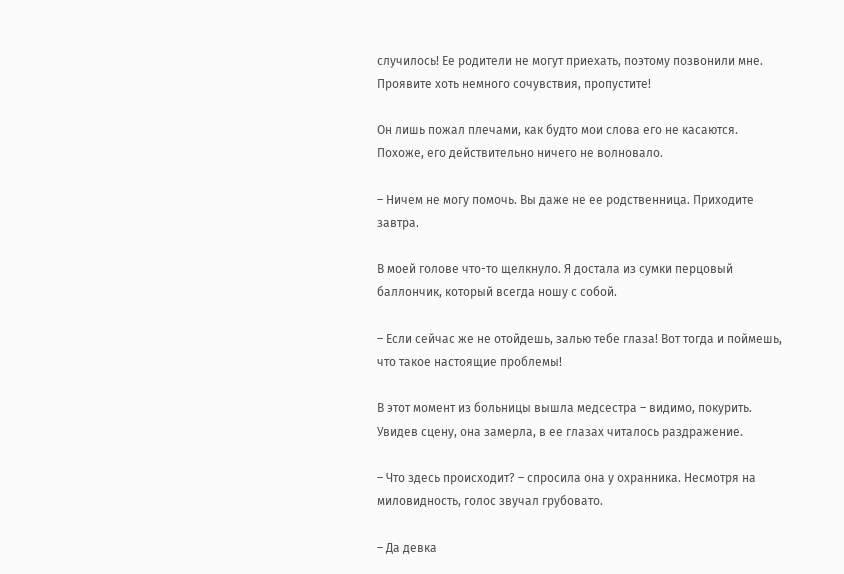случилось! Ее родители не могут приехать, поэтому позвонили мне. Проявите хоть немного сочувствия, пропустите!

Он лишь пожал плечами, как будто мои слова его не касаются. Похоже, его действительно ничего не волновало.

– Ничем не могу помочь. Вы даже не ее родственница. Приходите завтра.

В моей голове что-то щелкнуло. Я достала из сумки перцовый баллончик, который всегда ношу с собой.

– Если сейчас же не отойдешь, залью тебе глаза! Вот тогда и поймешь, что такое настоящие проблемы!

В этот момент из больницы вышла медсестра – видимо, покурить. Увидев сцену, она замерла, в ее глазах читалось раздражение.

– Что здесь происходит? – спросила она у охранника. Несмотря на миловидность, голос звучал грубовато.

– Да девка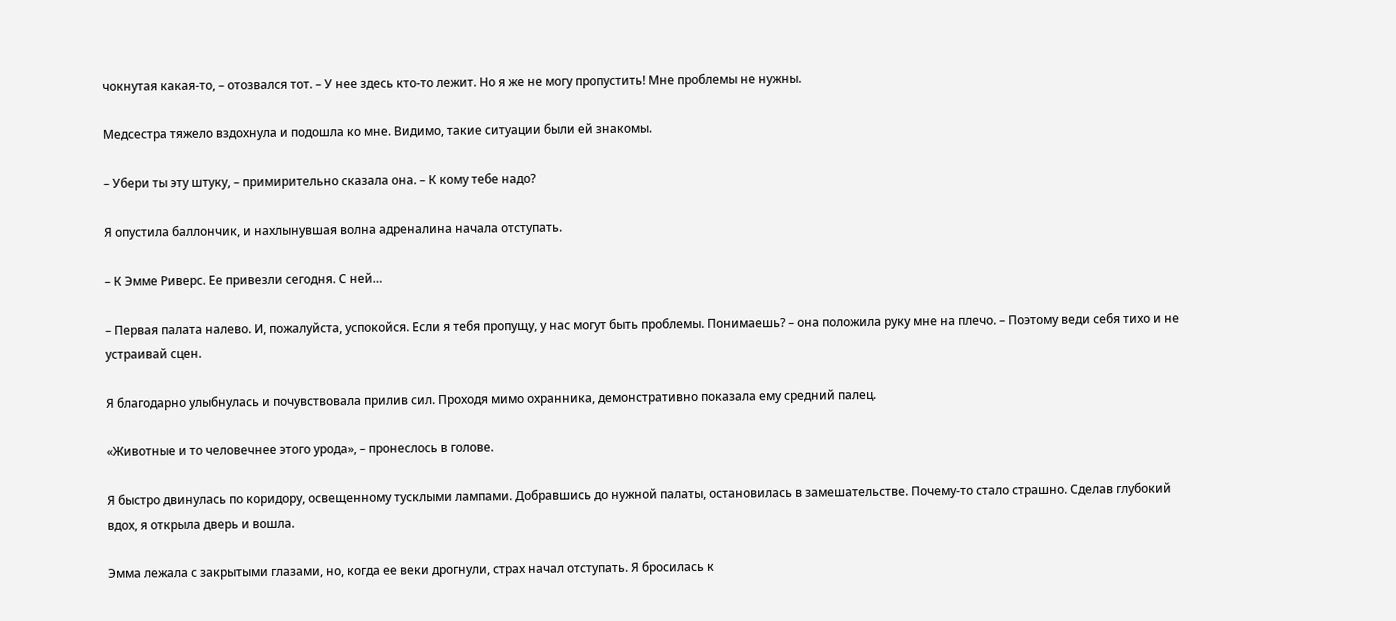чокнутая какая-то, – отозвался тот. – У нее здесь кто-то лежит. Но я же не могу пропустить! Мне проблемы не нужны.

Медсестра тяжело вздохнула и подошла ко мне. Видимо, такие ситуации были ей знакомы.

– Убери ты эту штуку, – примирительно сказала она. – К кому тебе надо?

Я опустила баллончик, и нахлынувшая волна адреналина начала отступать.

– К Эмме Риверс. Ее привезли сегодня. С ней…

– Первая палата налево. И, пожалуйста, успокойся. Если я тебя пропущу, у нас могут быть проблемы. Понимаешь? – она положила руку мне на плечо. – Поэтому веди себя тихо и не устраивай сцен.

Я благодарно улыбнулась и почувствовала прилив сил. Проходя мимо охранника, демонстративно показала ему средний палец.

«Животные и то человечнее этого урода», – пронеслось в голове.

Я быстро двинулась по коридору, освещенному тусклыми лампами. Добравшись до нужной палаты, остановилась в замешательстве. Почему-то стало страшно. Сделав глубокий вдох, я открыла дверь и вошла.

Эмма лежала с закрытыми глазами, но, когда ее веки дрогнули, страх начал отступать. Я бросилась к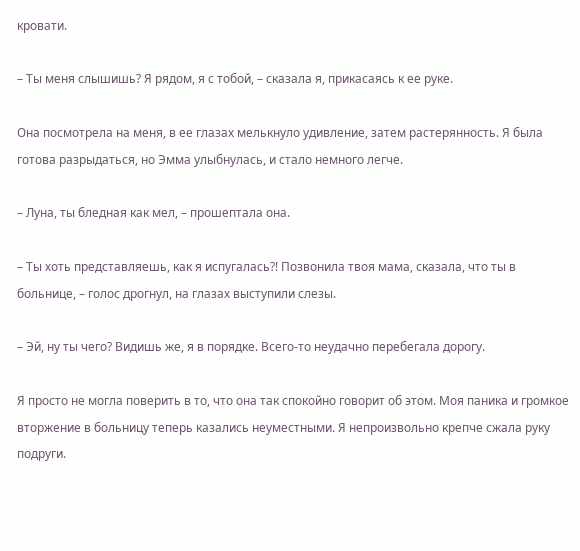кровати.

– Ты меня слышишь? Я рядом, я с тобой, – сказала я, прикасаясь к ее руке.

Она посмотрела на меня, в ее глазах мелькнуло удивление, затем растерянность. Я была готова разрыдаться, но Эмма улыбнулась, и стало немного легче.

– Луна, ты бледная как мел, – прошептала она.

– Ты хоть представляешь, как я испугалась?! Позвонила твоя мама, сказала, что ты в больнице, – голос дрогнул, на глазах выступили слезы.

– Эй, ну ты чего? Видишь же, я в порядке. Всего-то неудачно перебегала дорогу.

Я просто не могла поверить в то, что она так спокойно говорит об этом. Моя паника и громкое вторжение в больницу теперь казались неуместными. Я непроизвольно крепче сжала руку подруги.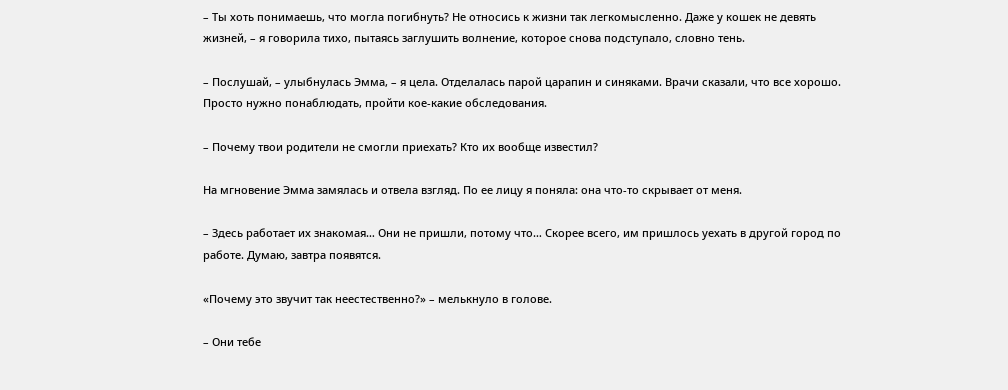– Ты хоть понимаешь, что могла погибнуть? Не относись к жизни так легкомысленно. Даже у кошек не девять жизней, – я говорила тихо, пытаясь заглушить волнение, которое снова подступало, словно тень.

– Послушай, – улыбнулась Эмма, – я цела. Отделалась парой царапин и синяками. Врачи сказали, что все хорошо. Просто нужно понаблюдать, пройти кое-какие обследования.

– Почему твои родители не смогли приехать? Кто их вообще известил?

На мгновение Эмма замялась и отвела взгляд. По ее лицу я поняла: она что-то скрывает от меня.

– Здесь работает их знакомая… Они не пришли, потому что… Скорее всего, им пришлось уехать в другой город по работе. Думаю, завтра появятся.

«Почему это звучит так неестественно?» – мелькнуло в голове.

– Они тебе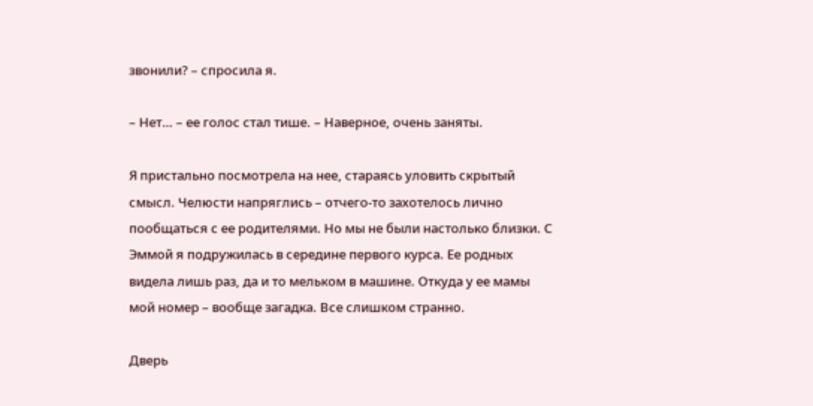звонили? – спросила я.

– Нет… – ее голос стал тише. – Наверное, очень заняты.

Я пристально посмотрела на нее, стараясь уловить скрытый смысл. Челюсти напряглись – отчего-то захотелось лично пообщаться с ее родителями. Но мы не были настолько близки. С Эммой я подружилась в середине первого курса. Ее родных видела лишь раз, да и то мельком в машине. Откуда у ее мамы мой номер – вообще загадка. Все слишком странно.

Дверь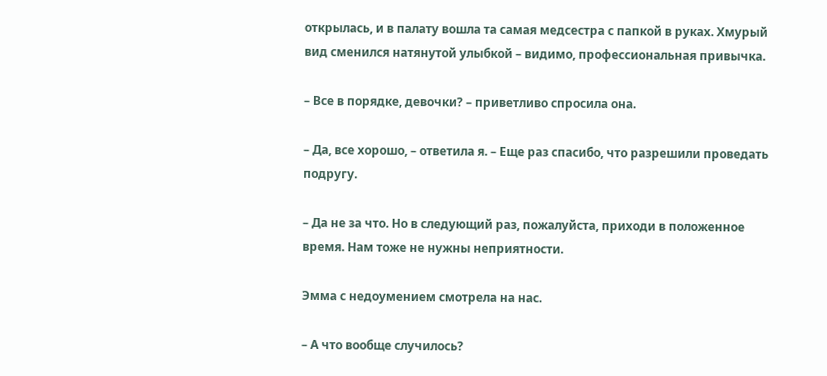открылась, и в палату вошла та самая медсестра с папкой в руках. Хмурый вид сменился натянутой улыбкой – видимо, профессиональная привычка.

– Все в порядке, девочки? – приветливо спросила она.

– Да, все хорошо, – ответила я. – Еще раз спасибо, что разрешили проведать подругу.

– Да не за что. Но в следующий раз, пожалуйста, приходи в положенное время. Нам тоже не нужны неприятности.

Эмма с недоумением смотрела на нас.

– А что вообще случилось?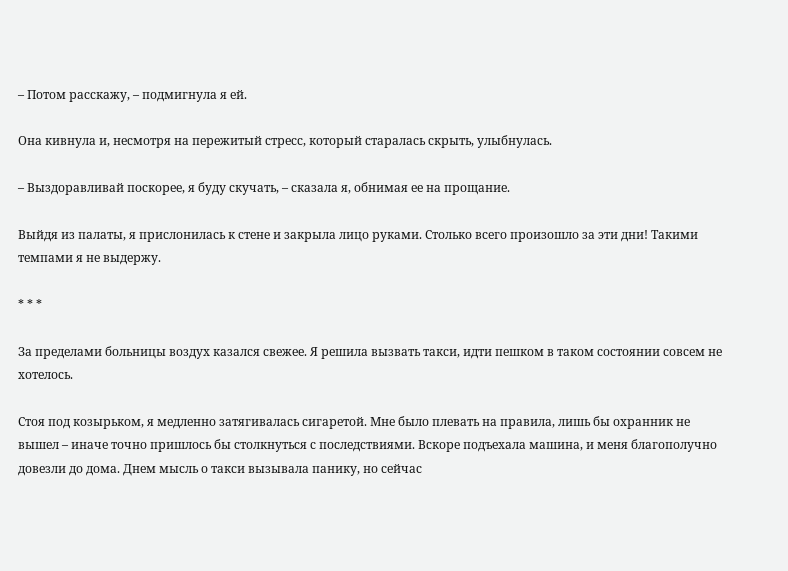– Потом расскажу, – подмигнула я ей.

Она кивнула и, несмотря на пережитый стресс, который старалась скрыть, улыбнулась.

– Выздоравливай поскорее, я буду скучать, – сказала я, обнимая ее на прощание.

Выйдя из палаты, я прислонилась к стене и закрыла лицо руками. Столько всего произошло за эти дни! Такими темпами я не выдержу.

* * *

За пределами больницы воздух казался свежее. Я решила вызвать такси, идти пешком в таком состоянии совсем не хотелось.

Стоя под козырьком, я медленно затягивалась сигаретой. Мне было плевать на правила, лишь бы охранник не вышел – иначе точно пришлось бы столкнуться с последствиями. Вскоре подъехала машина, и меня благополучно довезли до дома. Днем мысль о такси вызывала панику, но сейчас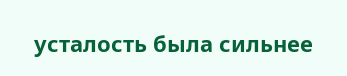усталость была сильнее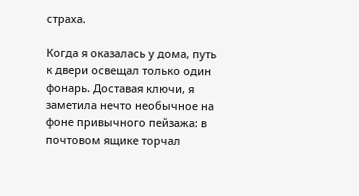страха.

Когда я оказалась у дома, путь к двери освещал только один фонарь. Доставая ключи, я заметила нечто необычное на фоне привычного пейзажа: в почтовом ящике торчал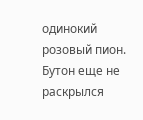одинокий розовый пион. Бутон еще не раскрылся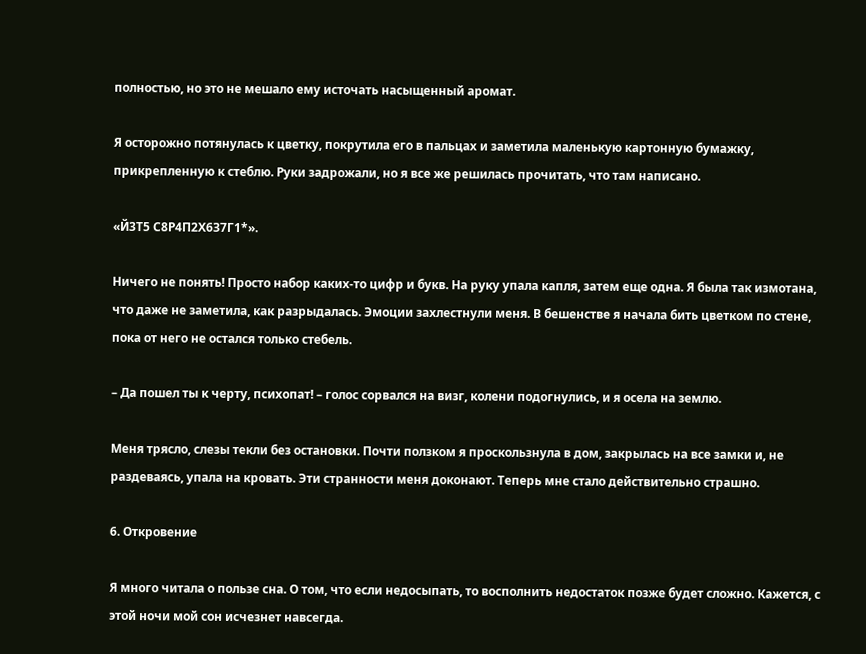полностью, но это не мешало ему источать насыщенный аромат.

Я осторожно потянулась к цветку, покрутила его в пальцах и заметила маленькую картонную бумажку, прикрепленную к стеблю. Руки задрожали, но я все же решилась прочитать, что там написано.

«Й3Т5 С8Р4П2Х6З7Г1*».

Ничего не понять! Просто набор каких-то цифр и букв. На руку упала капля, затем еще одна. Я была так измотана, что даже не заметила, как разрыдалась. Эмоции захлестнули меня. В бешенстве я начала бить цветком по стене, пока от него не остался только стебель.

– Да пошел ты к черту, психопат! – голос сорвался на визг, колени подогнулись, и я осела на землю.

Меня трясло, слезы текли без остановки. Почти ползком я проскользнула в дом, закрылась на все замки и, не раздеваясь, упала на кровать. Эти странности меня доконают. Теперь мне стало действительно страшно.

6. Откровение

Я много читала о пользе сна. О том, что если недосыпать, то восполнить недостаток позже будет сложно. Кажется, с этой ночи мой сон исчезнет навсегда.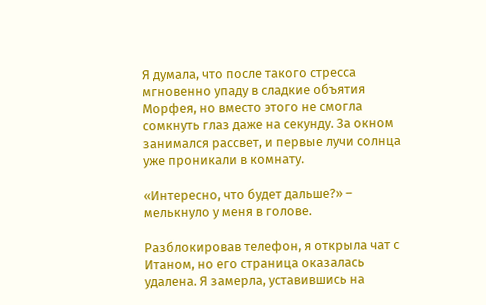Я думала, что после такого стресса мгновенно упаду в сладкие объятия Морфея, но вместо этого не смогла сомкнуть глаз даже на секунду. За окном занимался рассвет, и первые лучи солнца уже проникали в комнату.

«Интересно, что будет дальше?» – мелькнуло у меня в голове.

Разблокировав телефон, я открыла чат с Итаном, но его страница оказалась удалена. Я замерла, уставившись на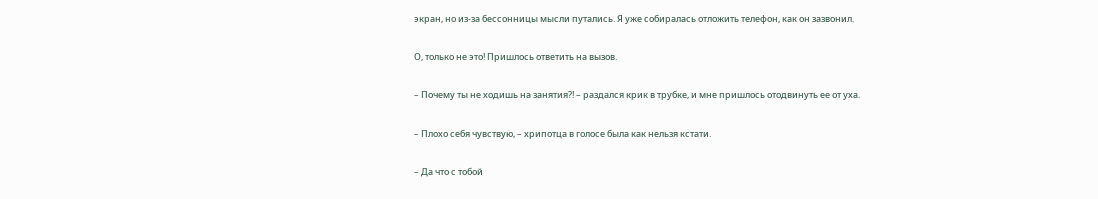экран, но из-за бессонницы мысли путались. Я уже собиралась отложить телефон, как он зазвонил.

О, только не это! Пришлось ответить на вызов.

– Почему ты не ходишь на занятия?! – раздался крик в трубке, и мне пришлось отодвинуть ее от уха.

– Плохо себя чувствую, – хрипотца в голосе была как нельзя кстати.

– Да что с тобой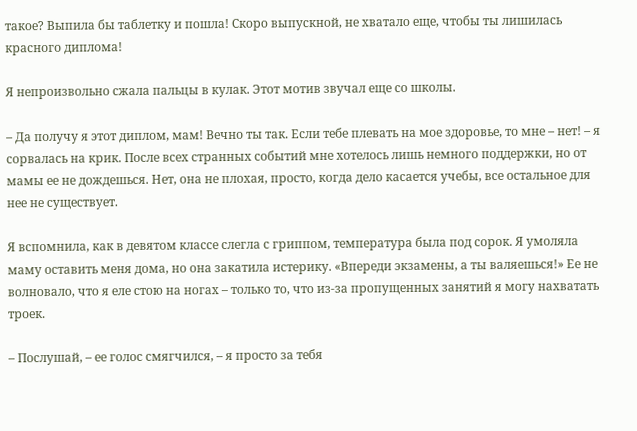такое? Выпила бы таблетку и пошла! Скоро выпускной, не хватало еще, чтобы ты лишилась красного диплома!

Я непроизвольно сжала пальцы в кулак. Этот мотив звучал еще со школы.

– Да получу я этот диплом, мам! Вечно ты так. Если тебе плевать на мое здоровье, то мне – нет! – я сорвалась на крик. После всех странных событий мне хотелось лишь немного поддержки, но от мамы ее не дождешься. Нет, она не плохая, просто, когда дело касается учебы, все остальное для нее не существует.

Я вспомнила, как в девятом классе слегла с гриппом, температура была под сорок. Я умоляла маму оставить меня дома, но она закатила истерику. «Впереди экзамены, а ты валяешься!» Ее не волновало, что я еле стою на ногах – только то, что из-за пропущенных занятий я могу нахватать троек.

– Послушай, – ее голос смягчился, – я просто за тебя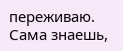переживаю. Сама знаешь,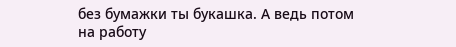без бумажки ты букашка. А ведь потом на работу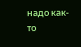надо как-то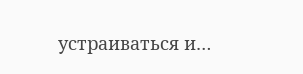устраиваться и…